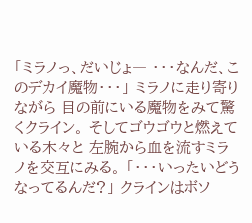「ミラノっ、だいじょ― ・・・なんだ、このデカイ魔物・・・」 ミラノに走り寄りながら 目の前にいる魔物をみて驚くクライン。 そしてゴウゴウと燃えている木々と 左腕から血を流すミラノを交互にみる。 「・・・いったいどうなってるんだ?」 クラインはボソ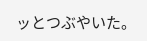ッとつぶやいた。